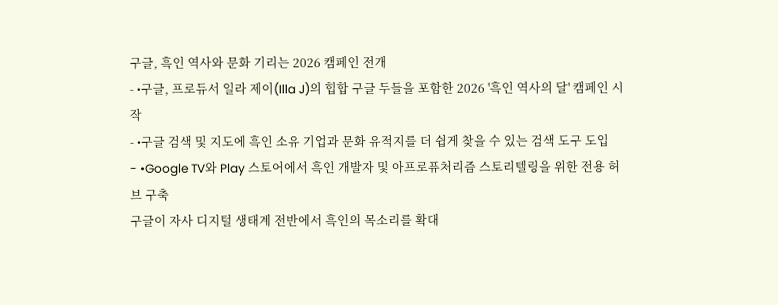구글, 흑인 역사와 문화 기리는 2026 캠페인 전개
- •구글, 프로듀서 일라 제이(Illa J)의 힙합 구글 두들을 포함한 2026 '흑인 역사의 달' 캠페인 시작
- •구글 검색 및 지도에 흑인 소유 기업과 문화 유적지를 더 쉽게 찾을 수 있는 검색 도구 도입
- •Google TV와 Play 스토어에서 흑인 개발자 및 아프로퓨처리즘 스토리텔링을 위한 전용 허브 구축
구글이 자사 디지털 생태계 전반에서 흑인의 목소리를 확대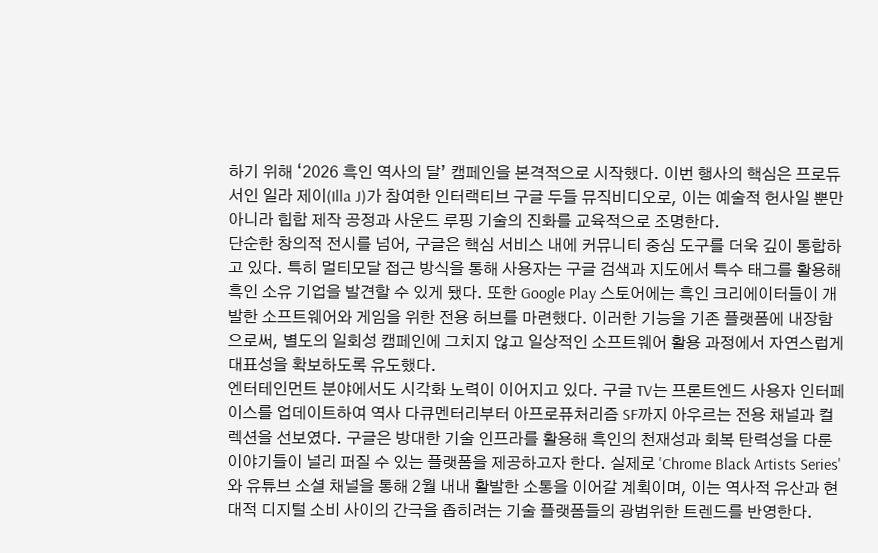하기 위해 ‘2026 흑인 역사의 달’ 캠페인을 본격적으로 시작했다. 이번 행사의 핵심은 프로듀서인 일라 제이(Illa J)가 참여한 인터랙티브 구글 두들 뮤직비디오로, 이는 예술적 헌사일 뿐만 아니라 힙합 제작 공정과 사운드 루핑 기술의 진화를 교육적으로 조명한다.
단순한 창의적 전시를 넘어, 구글은 핵심 서비스 내에 커뮤니티 중심 도구를 더욱 깊이 통합하고 있다. 특히 멀티모달 접근 방식을 통해 사용자는 구글 검색과 지도에서 특수 태그를 활용해 흑인 소유 기업을 발견할 수 있게 됐다. 또한 Google Play 스토어에는 흑인 크리에이터들이 개발한 소프트웨어와 게임을 위한 전용 허브를 마련했다. 이러한 기능을 기존 플랫폼에 내장함으로써, 별도의 일회성 캠페인에 그치지 않고 일상적인 소프트웨어 활용 과정에서 자연스럽게 대표성을 확보하도록 유도했다.
엔터테인먼트 분야에서도 시각화 노력이 이어지고 있다. 구글 TV는 프론트엔드 사용자 인터페이스를 업데이트하여 역사 다큐멘터리부터 아프로퓨처리즘 SF까지 아우르는 전용 채널과 컬렉션을 선보였다. 구글은 방대한 기술 인프라를 활용해 흑인의 천재성과 회복 탄력성을 다룬 이야기들이 널리 퍼질 수 있는 플랫폼을 제공하고자 한다. 실제로 'Chrome Black Artists Series'와 유튜브 소셜 채널을 통해 2월 내내 활발한 소통을 이어갈 계획이며, 이는 역사적 유산과 현대적 디지털 소비 사이의 간극을 좁히려는 기술 플랫폼들의 광범위한 트렌드를 반영한다.